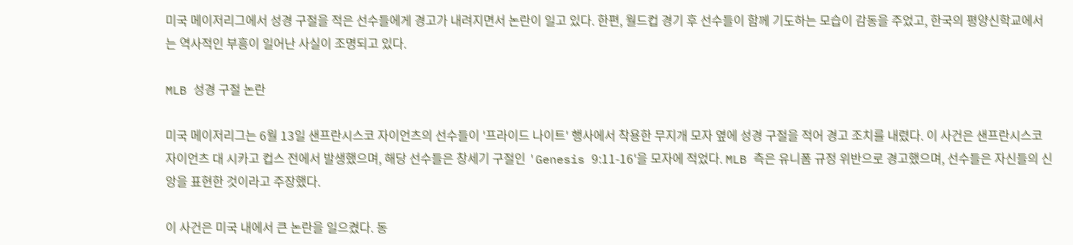미국 메이저리그에서 성경 구절을 적은 선수들에게 경고가 내려지면서 논란이 일고 있다. 한편, 월드컵 경기 후 선수들이 함께 기도하는 모습이 감동을 주었고, 한국의 평양신학교에서는 역사적인 부흥이 일어난 사실이 조명되고 있다.

MLB 성경 구절 논란

미국 메이저리그는 6월 13일 샌프란시스코 자이언츠의 선수들이 '프라이드 나이트' 행사에서 착용한 무지개 모자 옆에 성경 구절을 적어 경고 조치를 내렸다. 이 사건은 샌프란시스코 자이언츠 대 시카고 컵스 전에서 발생했으며, 해당 선수들은 창세기 구절인 'Genesis 9:11-16'을 모자에 적었다. MLB 측은 유니폼 규정 위반으로 경고했으며, 선수들은 자신들의 신앙을 표현한 것이라고 주장했다.

이 사건은 미국 내에서 큰 논란을 일으켰다. 동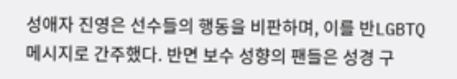성애자 진영은 선수들의 행동을 비판하며, 이를 반LGBTQ 메시지로 간주했다. 반면 보수 성향의 팬들은 성경 구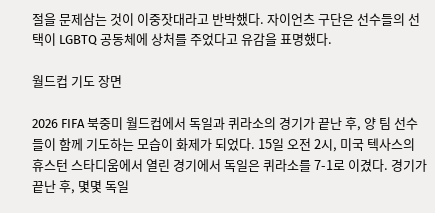절을 문제삼는 것이 이중잣대라고 반박했다. 자이언츠 구단은 선수들의 선택이 LGBTQ 공동체에 상처를 주었다고 유감을 표명했다.

월드컵 기도 장면

2026 FIFA 북중미 월드컵에서 독일과 퀴라소의 경기가 끝난 후, 양 팀 선수들이 함께 기도하는 모습이 화제가 되었다. 15일 오전 2시, 미국 텍사스의 휴스턴 스타디움에서 열린 경기에서 독일은 퀴라소를 7-1로 이겼다. 경기가 끝난 후, 몇몇 독일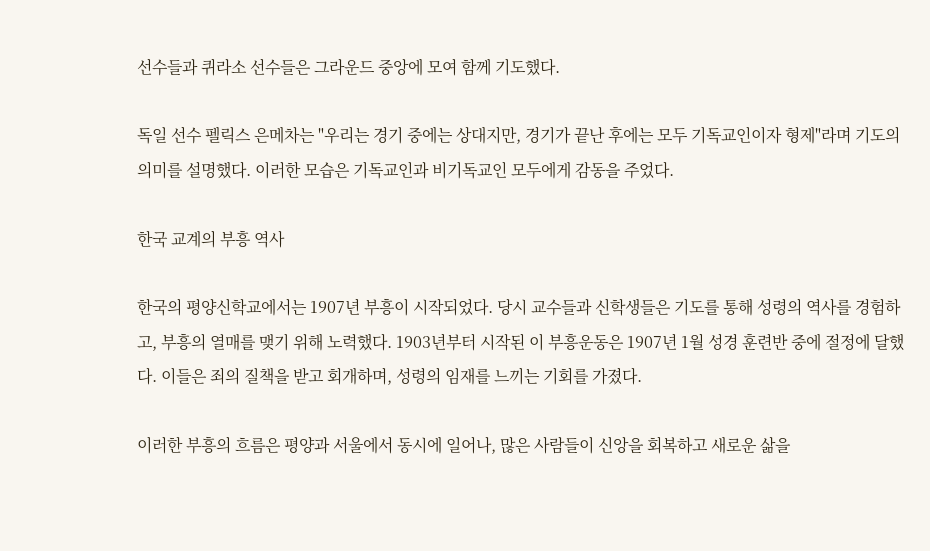선수들과 퀴라소 선수들은 그라운드 중앙에 모여 함께 기도했다.

독일 선수 펠릭스 은메차는 "우리는 경기 중에는 상대지만, 경기가 끝난 후에는 모두 기독교인이자 형제"라며 기도의 의미를 설명했다. 이러한 모습은 기독교인과 비기독교인 모두에게 감동을 주었다.

한국 교계의 부흥 역사

한국의 평양신학교에서는 1907년 부흥이 시작되었다. 당시 교수들과 신학생들은 기도를 통해 성령의 역사를 경험하고, 부흥의 열매를 맺기 위해 노력했다. 1903년부터 시작된 이 부흥운동은 1907년 1월 성경 훈련반 중에 절정에 달했다. 이들은 죄의 질책을 받고 회개하며, 성령의 임재를 느끼는 기회를 가졌다.

이러한 부흥의 흐름은 평양과 서울에서 동시에 일어나, 많은 사람들이 신앙을 회복하고 새로운 삶을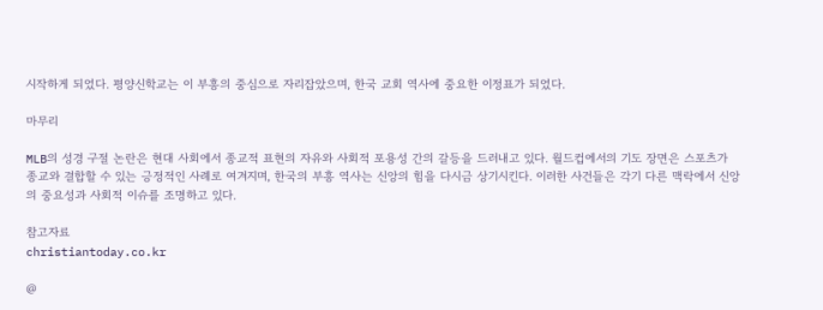시작하게 되었다. 평양신학교는 이 부흥의 중심으로 자리잡았으며, 한국 교회 역사에 중요한 이정표가 되었다.

마무리

MLB의 성경 구절 논란은 현대 사회에서 종교적 표현의 자유와 사회적 포용성 간의 갈등을 드러내고 있다. 월드컵에서의 기도 장면은 스포츠가 종교와 결합할 수 있는 긍정적인 사례로 여겨지며, 한국의 부흥 역사는 신앙의 힘을 다시금 상기시킨다. 이러한 사건들은 각기 다른 맥락에서 신앙의 중요성과 사회적 이슈를 조명하고 있다.

참고자료
christiantoday.co.kr

@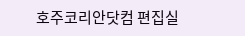호주코리안닷컴 편집실